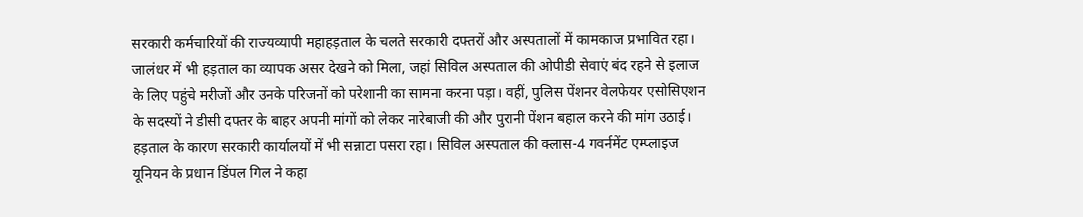सरकारी कर्मचारियों की राज्यव्यापी महाहड़ताल के चलते सरकारी दफ्तरों और अस्पतालों में कामकाज प्रभावित रहा। जालंधर में भी हड़ताल का व्यापक असर देखने को मिला, जहां सिविल अस्पताल की ओपीडी सेवाएं बंद रहने से इलाज के लिए पहुंचे मरीजों और उनके परिजनों को परेशानी का सामना करना पड़ा। वहीं, पुलिस पेंशनर वेलफेयर एसोसिएशन के सदस्यों ने डीसी दफ्तर के बाहर अपनी मांगों को लेकर नारेबाजी की और पुरानी पेंशन बहाल करने की मांग उठाई। हड़ताल के कारण सरकारी कार्यालयों में भी सन्नाटा पसरा रहा। सिविल अस्पताल की क्लास-4 गवर्नमेंट एम्प्लाइज यूनियन के प्रधान डिंपल गिल ने कहा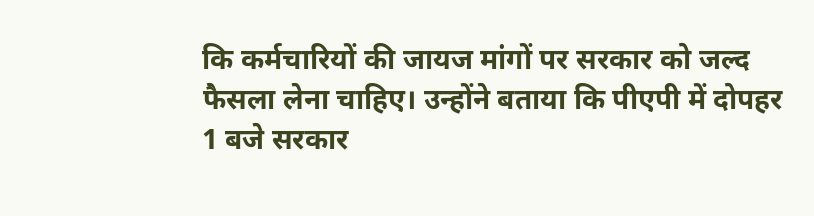कि कर्मचारियों की जायज मांगों पर सरकार को जल्द फैसला लेना चाहिए। उन्होंने बताया कि पीएपी में दोपहर 1 बजे सरकार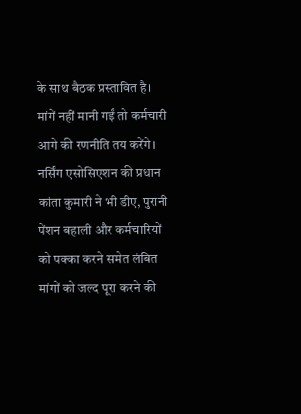के साथ बैठक प्रस्तावित है। मांगें नहीं मानी गईं तो कर्मचारी आगे की रणनीति तय करेंगे। नर्सिंग एसोसिएशन की प्रधान कांता कुमारी ने भी डीए, पुरानी पेंशन बहाली और कर्मचारियों को पक्का करने समेत लंबित मांगों को जल्द पूरा करने की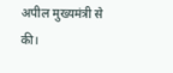अपील मुख्यमंत्री से की।